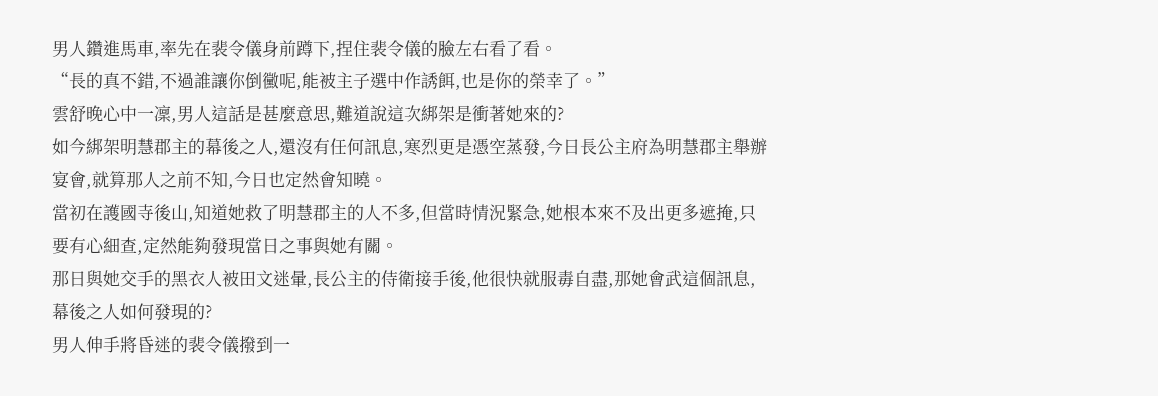男人鑽進馬車,率先在裴令儀身前蹲下,捏住裴令儀的臉左右看了看。
“長的真不錯,不過誰讓你倒黴呢,能被主子選中作誘餌,也是你的榮幸了。”
雲舒晚心中一凜,男人這話是甚麼意思,難道說這次綁架是衝著她來的?
如今綁架明慧郡主的幕後之人,還沒有任何訊息,寒烈更是憑空蒸發,今日長公主府為明慧郡主舉辦宴會,就算那人之前不知,今日也定然會知曉。
當初在護國寺後山,知道她救了明慧郡主的人不多,但當時情況緊急,她根本來不及出更多遮掩,只要有心細查,定然能夠發現當日之事與她有關。
那日與她交手的黑衣人被田文迷暈,長公主的侍衛接手後,他很快就服毒自盡,那她會武這個訊息,幕後之人如何發現的?
男人伸手將昏迷的裴令儀撥到一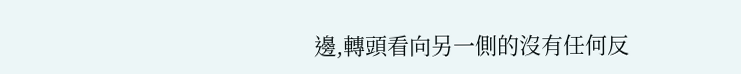邊,轉頭看向另一側的沒有任何反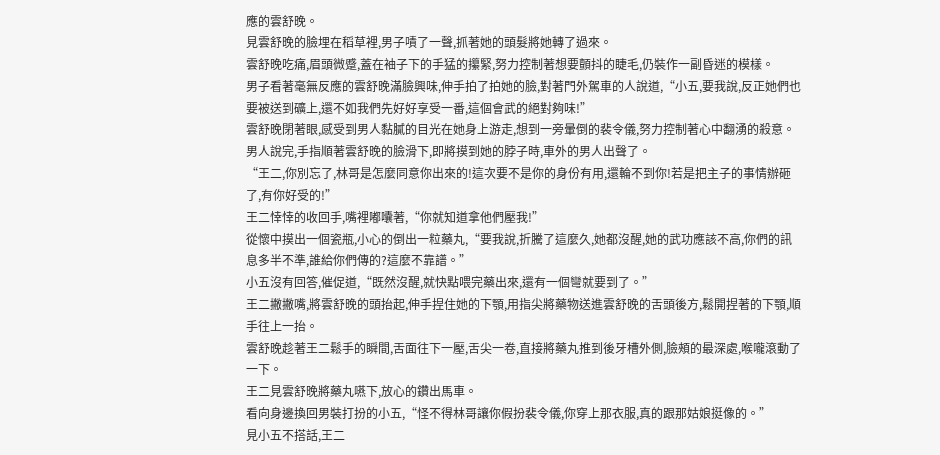應的雲舒晚。
見雲舒晚的臉埋在稻草裡,男子嘖了一聲,抓著她的頭髮將她轉了過來。
雲舒晚吃痛,眉頭微蹙,蓋在袖子下的手猛的攥緊,努力控制著想要顫抖的睫毛,仍裝作一副昏迷的模樣。
男子看著毫無反應的雲舒晚滿臉興味,伸手拍了拍她的臉,對著門外駕車的人說道,“小五,要我說,反正她們也要被送到礦上,還不如我們先好好享受一番,這個會武的絕對夠味!”
雲舒晚閉著眼,感受到男人黏膩的目光在她身上游走,想到一旁暈倒的裴令儀,努力控制著心中翻湧的殺意。
男人說完,手指順著雲舒晚的臉滑下,即將摸到她的脖子時,車外的男人出聲了。
“王二,你別忘了,林哥是怎麼同意你出來的!這次要不是你的身份有用,還輪不到你!若是把主子的事情辦砸了,有你好受的!”
王二悻悻的收回手,嘴裡嘟囔著,“你就知道拿他們壓我!”
從懷中摸出一個瓷瓶,小心的倒出一粒藥丸,“要我說,折騰了這麼久,她都沒醒,她的武功應該不高,你們的訊息多半不準,誰給你們傳的?這麼不靠譜。”
小五沒有回答,催促道,“既然沒醒,就快點喂完藥出來,還有一個彎就要到了。”
王二撇撇嘴,將雲舒晚的頭抬起,伸手捏住她的下顎,用指尖將藥物送進雲舒晚的舌頭後方,鬆開捏著的下顎,順手往上一抬。
雲舒晚趁著王二鬆手的瞬間,舌面往下一壓,舌尖一卷,直接將藥丸推到後牙槽外側,臉頰的最深處,喉嚨滾動了一下。
王二見雲舒晚將藥丸嚥下,放心的鑽出馬車。
看向身邊換回男裝打扮的小五,“怪不得林哥讓你假扮裴令儀,你穿上那衣服,真的跟那姑娘挺像的。”
見小五不搭話,王二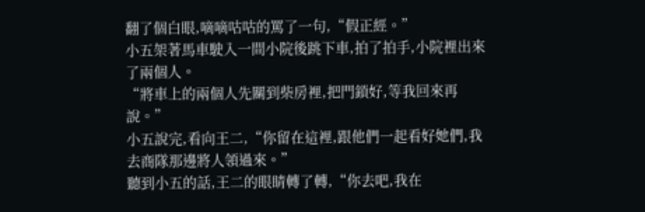翻了個白眼,嘀嘀咕咕的罵了一句,“假正經。”
小五架著馬車駛入一間小院後跳下車,拍了拍手,小院裡出來了兩個人。
“將車上的兩個人先關到柴房裡,把門鎖好,等我回來再說。”
小五說完,看向王二,“你留在這裡,跟他們一起看好她們,我去商隊那邊將人領過來。”
聽到小五的話,王二的眼睛轉了轉,“你去吧,我在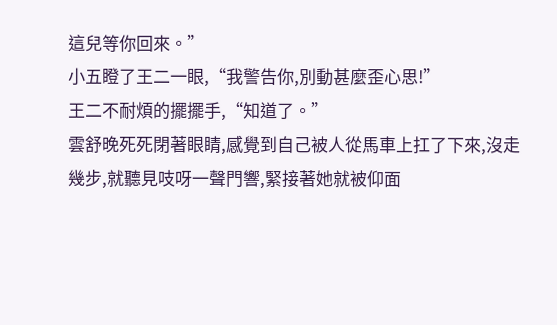這兒等你回來。”
小五瞪了王二一眼,“我警告你,別動甚麼歪心思!”
王二不耐煩的擺擺手,“知道了。”
雲舒晚死死閉著眼睛,感覺到自己被人從馬車上扛了下來,沒走幾步,就聽見吱呀一聲門響,緊接著她就被仰面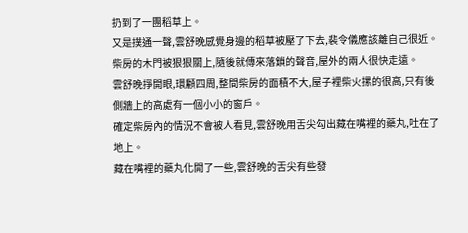扔到了一團稻草上。
又是撲通一聲,雲舒晚感覺身邊的稻草被壓了下去,裴令儀應該離自己很近。
柴房的木門被狠狠關上,隨後就傳來落鎖的聲音,屋外的兩人很快走遠。
雲舒晚掙開眼,環顧四周,整間柴房的面積不大,屋子裡柴火摞的很高,只有後側牆上的高處有一個小小的窗戶。
確定柴房內的情況不會被人看見,雲舒晚用舌尖勾出藏在嘴裡的藥丸,吐在了地上。
藏在嘴裡的藥丸化開了一些,雲舒晚的舌尖有些發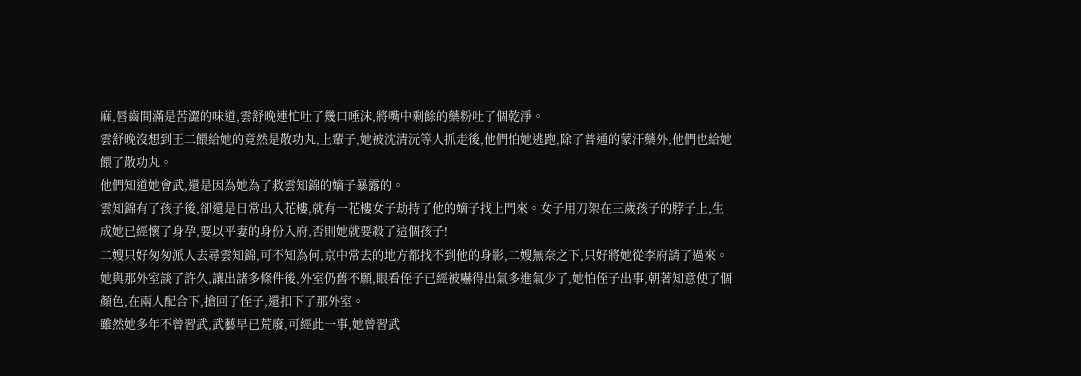麻,唇齒間滿是苦澀的味道,雲舒晚連忙吐了幾口唾沫,將嘴中剩餘的藥粉吐了個乾淨。
雲舒晚沒想到王二餵給她的竟然是散功丸,上輩子,她被沈清沅等人抓走後,他們怕她逃跑,除了普通的蒙汗藥外,他們也給她餵了散功丸。
他們知道她會武,還是因為她為了救雲知錦的嫡子暴露的。
雲知錦有了孩子後,卻還是日常出入花樓,就有一花樓女子劫持了他的嫡子找上門來。女子用刀架在三歲孩子的脖子上,生成她已經懷了身孕,要以平妻的身份入府,否則她就要殺了這個孩子!
二嫂只好匆匆派人去尋雲知錦,可不知為何,京中常去的地方都找不到他的身影,二嫂無奈之下,只好將她從李府請了過來。
她與那外室談了許久,讓出諸多條件後,外室仍舊不願,眼看侄子已經被嚇得出氣多進氣少了,她怕侄子出事,朝著知意使了個顏色,在兩人配合下,搶回了侄子,還扣下了那外室。
雖然她多年不曾習武,武藝早已荒廢,可經此一事,她曾習武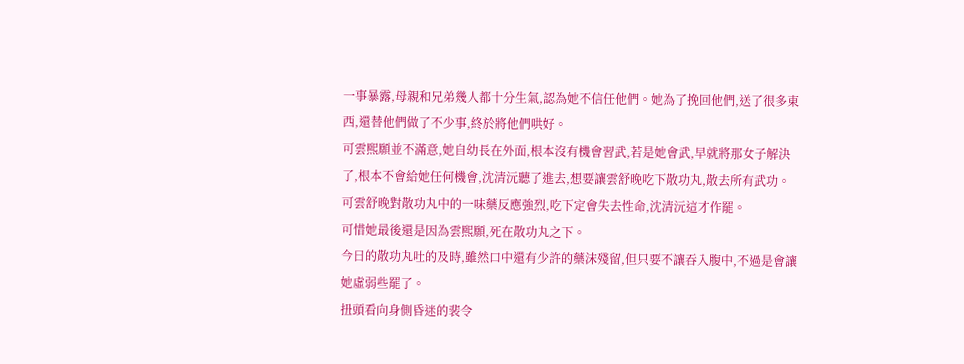一事暴露,母親和兄弟幾人都十分生氣,認為她不信任他們。她為了挽回他們,送了很多東西,還替他們做了不少事,終於將他們哄好。
可雲熙願並不滿意,她自幼長在外面,根本沒有機會習武,若是她會武,早就將那女子解決了,根本不會給她任何機會,沈清沅聽了進去,想要讓雲舒晚吃下散功丸,散去所有武功。
可雲舒晚對散功丸中的一味藥反應強烈,吃下定會失去性命,沈清沅這才作罷。
可惜她最後還是因為雲熙願,死在散功丸之下。
今日的散功丸吐的及時,雖然口中還有少許的藥沫殘留,但只要不讓吞入腹中,不過是會讓她虛弱些罷了。
扭頭看向身側昏迷的裴令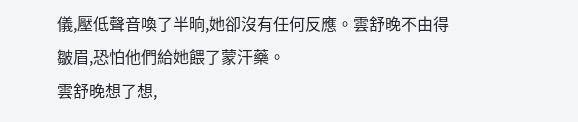儀,壓低聲音喚了半晌,她卻沒有任何反應。雲舒晚不由得皺眉,恐怕他們給她餵了蒙汗藥。
雲舒晚想了想,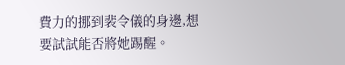費力的挪到裴令儀的身邊,想要試試能否將她踢醒。